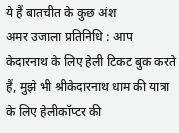ये हैं बातचीत के कुछ अंश
अमर उजाला प्रतिनिधि : आप केदारनाथ के लिए हेली टिकट बुक करते हैं, मुझे भी श्रीकेदारनाथ धाम की यात्रा के लिए हेलीकॉप्टर की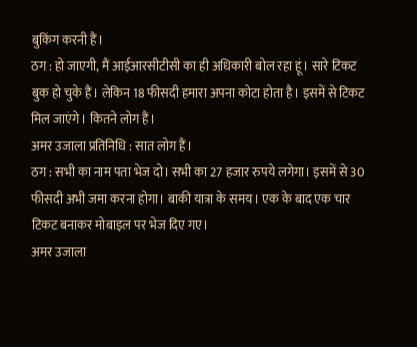बुकिंग करनी हैं।
ठग : हो जाएगी, मैं आईआरसीटीसी का ही अधिकारी बोल रहा हूं। सारे टिकट बुक हो चुके हैं। लेकिन 18 फीसदी हमारा अपना कोटा होता है। इसमें से टिकट मिल जाएंगे। कितने लोग हैं।
अमर उजाला प्रतिनिधि : सात लोग हैं।
ठग : सभी का नाम पता भेज दो। सभी का 27 हजार रुपये लगेगा। इसमें से 30 फीसदी अभी जमा करना होगा। बाकी यात्रा के समय। एक के बाद एक चार टिकट बनाकर मोबाइल पर भेज दिए गए।
अमर उजाला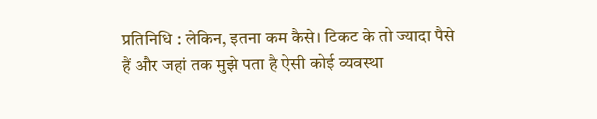प्रतिनिधि : लेकिन, इतना कम कैसे। टिकट के तो ज्यादा पैसे हैं और जहां तक मुझे पता है ऐसी कोई व्यवस्था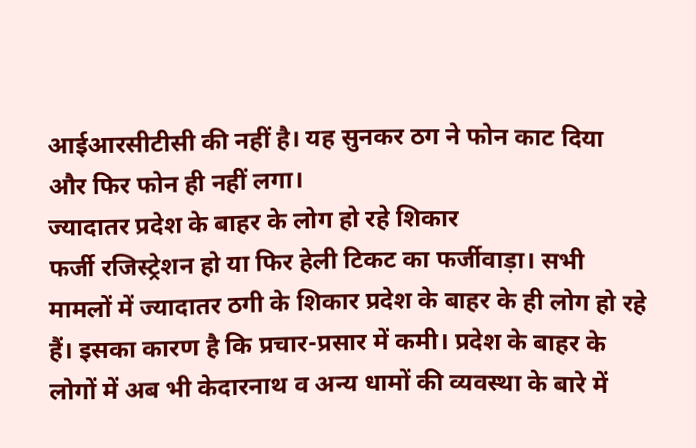आईआरसीटीसी की नहीं है। यह सुनकर ठग ने फोन काट दिया और फिर फोन ही नहीं लगा।
ज्यादातर प्रदेश के बाहर के लोग हो रहे शिकार
फर्जी रजिस्ट्रेशन हो या फिर हेली टिकट का फर्जीवाड़ा। सभी मामलों में ज्यादातर ठगी के शिकार प्रदेश के बाहर के ही लोग हो रहे हैं। इसका कारण है कि प्रचार-प्रसार में कमी। प्रदेश के बाहर के लोगों में अब भी केदारनाथ व अन्य धामों की व्यवस्था के बारे में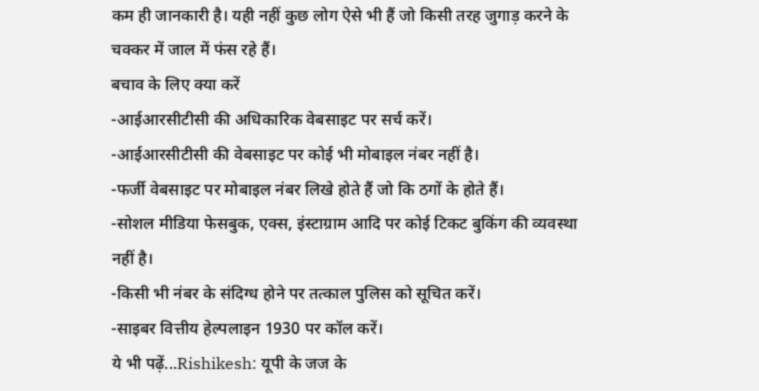कम ही जानकारी है। यही नहीं कुछ लोग ऐसे भी हैं जो किसी तरह जुगाड़ करने के चक्कर में जाल में फंस रहे हैं।
बचाव के लिए क्या करें
-आईआरसीटीसी की अधिकारिक वेबसाइट पर सर्च करें।
-आईआरसीटीसी की वेबसाइट पर कोई भी मोबाइल नंबर नहीं है।
-फर्जी वेबसाइट पर मोबाइल नंबर लिखे होते हैं जो कि ठगों के होते हैं।
-सोशल मीडिया फेसबुक, एक्स, इंस्टाग्राम आदि पर कोई टिकट बुकिंग की व्यवस्था नहीं है।
-किसी भी नंबर के संदिग्ध होने पर तत्काल पुलिस को सूचित करें।
-साइबर वित्तीय हेल्पलाइन 1930 पर कॉल करें।
ये भी पढ़ें...Rishikesh: यूपी के जज के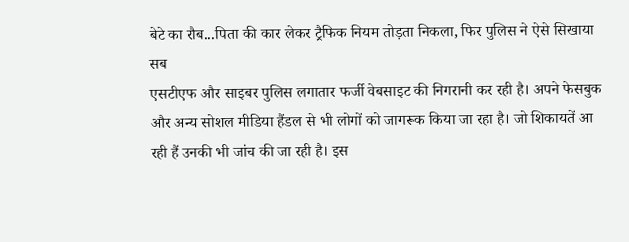बेटे का रौब...पिता की कार लेकर ट्रैफिक नियम तोड़ता निकला, फिर पुलिस ने ऐसे सिखाया सब
एसटीएफ और साइबर पुलिस लगातार फर्जी वेबसाइट की निगरानी कर रही है। अपने फेसबुक और अन्य सोशल मीडिया हैंडल से भी लोगों को जागरूक किया जा रहा है। जो शिकायतें आ रही हैं उनकी भी जांच की जा रही है। इस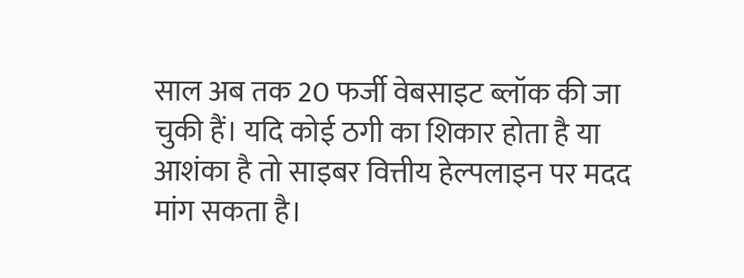साल अब तक 20 फर्जी वेबसाइट ब्लॉक की जा चुकी हैं। यदि कोई ठगी का शिकार होता है या आशंका है तो साइबर वित्तीय हेल्पलाइन पर मदद मांग सकता है।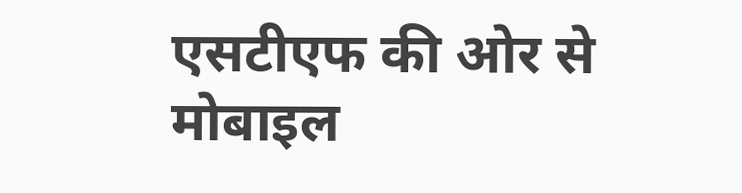एसटीएफ की ओर से मोबाइल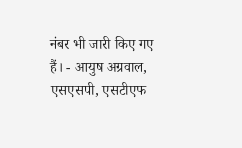नंबर भी जारी किए गए हैं। - आयुष अग्रवाल, एसएसपी, एसटीएफ